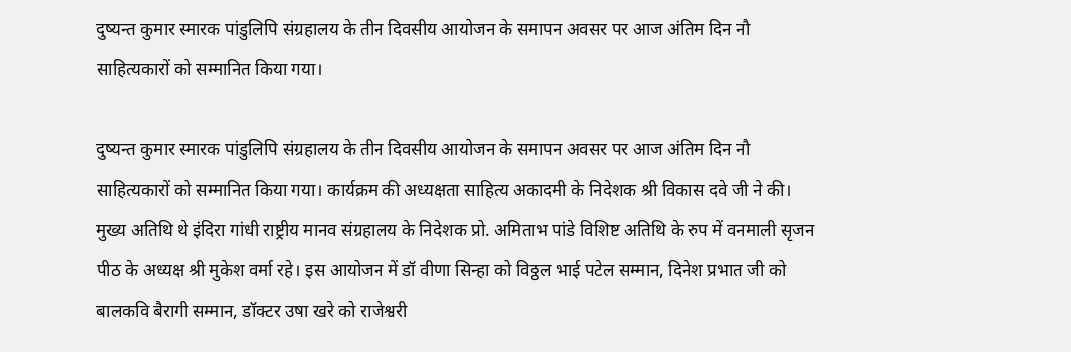दुष्यन्त कुमार स्मारक पांडुलिपि संग्रहालय के तीन दिवसीय आयोजन के समापन अवसर पर आज अंतिम दिन नौ साहित्यकारों को सम्मानित किया गया।

दुष्यन्त कुमार स्मारक पांडुलिपि संग्रहालय के तीन दिवसीय आयोजन के समापन अवसर पर आज अंतिम दिन नौ साहित्यकारों को सम्मानित किया गया। कार्यक्रम की अध्यक्षता साहित्य अकादमी के निदेशक श्री विकास दवे जी ने की। मुख्य अतिथि थे इंदिरा गांधी राष्ट्रीय मानव संग्रहालय के निदेशक प्रो. अमिताभ पांडे विशिष्ट अतिथि के रुप में वनमाली सृजन पीठ के अध्यक्ष श्री मुकेश वर्मा रहे। इस आयोजन में डॉ वीणा सिन्हा को विठ्ठल भाई पटेल सम्मान, दिनेश प्रभात जी को बालकवि बैरागी सम्मान, डॉक्टर उषा खरे को राजेश्वरी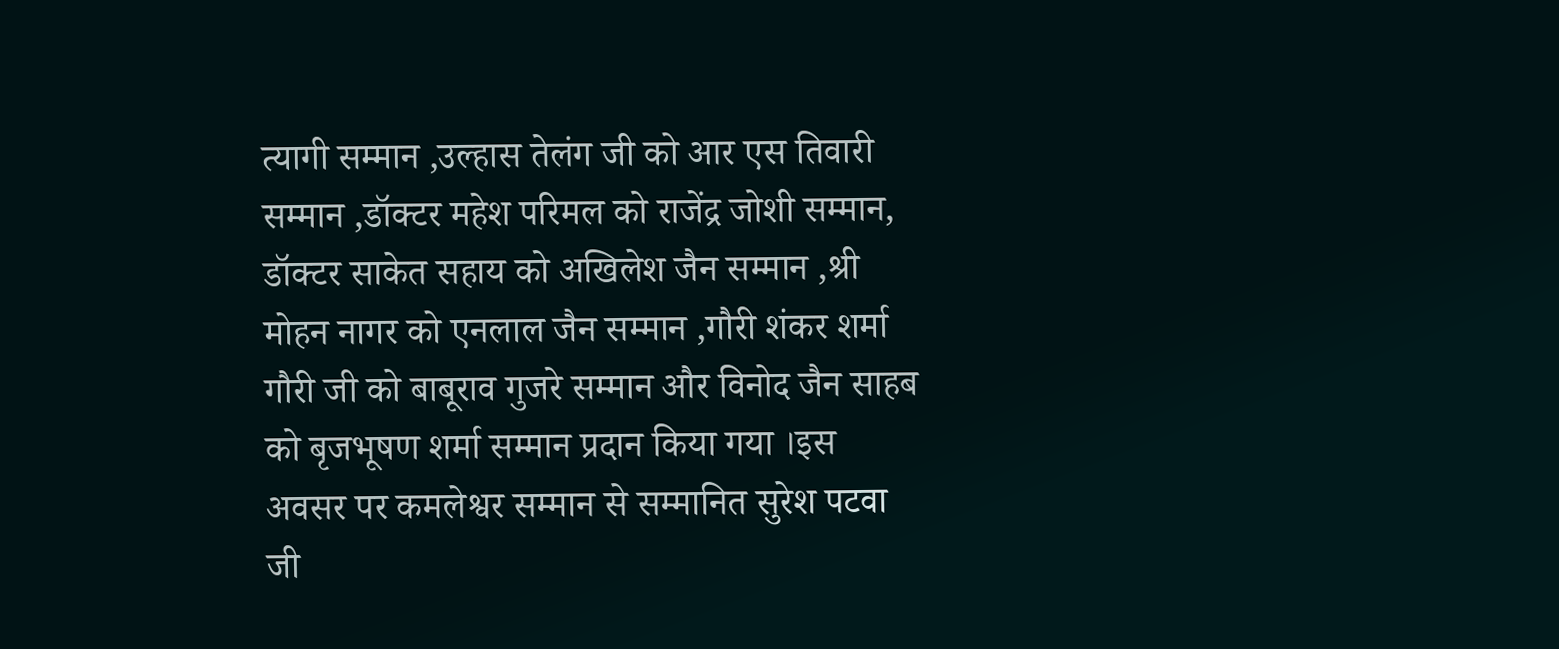त्यागी सम्मान ,उल्हास तेलंग जी को आर एस तिवारी सम्मान ,डॉक्टर महेश परिमल को राजेंद्र जोशी सम्मान, डॉक्टर साकेत सहाय को अखिलेश जैन सम्मान ,श्री मोहन नागर को एनलाल जैन सम्मान ,गौरी शंकर शर्मा गौरी जी को बाबूराव गुजरे सम्मान और विनोद जैन साहब को बृजभूषण शर्मा सम्मान प्रदान किया गया ।इस अवसर पर कमलेश्वर सम्मान से सम्मानित सुरेश पटवा जी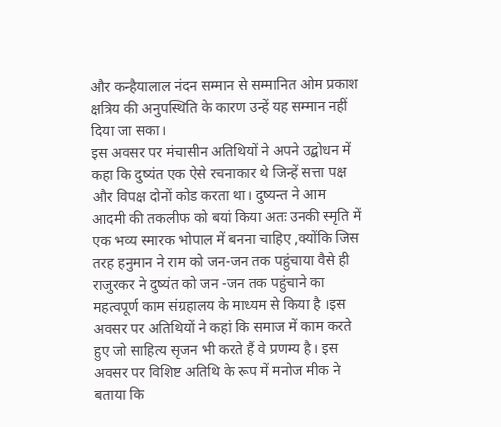और कन्हैयालाल नंदन सम्मान से सम्मानित ओम प्रकाश क्षत्रिय की अनुपस्थिति के कारण उन्हें यह सम्मान नहीं दिया जा सका।
इस अवसर पर मंचासीन अतिथियों ने अपने उद्बोधन में कहा कि दुष्यंत एक ऐसे रचनाकार थे जिन्हें सत्ता पक्ष और विपक्ष दोनों कोड करता था। दुष्यन्त ने आम आदमी की तकलीफ को बयां किया अतः उनकी स्मृति में एक भव्य स्मारक भोपाल में बनना चाहिए ,क्योंकि जिस तरह हनुमान ने राम को जन-जन तक पहुंचाया वैसे ही राजुरकर ने दुष्यंत को जन -जन तक पहुंचाने का महत्वपूर्ण काम संग्रहालय के माध्यम से किया है ।इस अवसर पर अतिथियों ने कहां कि समाज में काम करते हुए जो साहित्य सृजन भी करते हैं वे प्रणम्य है। इस अवसर पर विशिष्ट अतिथि के रूप में मनोज मीक ने बताया कि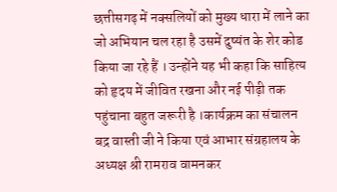छत्तीसगढ़ में नक्सलियों को मुख्य धारा में लाने का जो अभियान चल रहा है उसमें दुष्यंत के शेर कोड किया जा रहे हैं । उन्होंने यह भी कहा कि साहित्य को हृदय में जीवित रखना और नई पीढ़ी तक पहुंचाना बहुत जरूरी है ।कार्यक्रम का संचालन बद्र वास्ती जी ने किया एवं आभार संग्रहालय के अध्यक्ष श्री रामराव वामनकर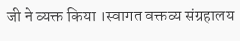जी ने व्यक्त किया ।स्वागत वक्तव्य संग्रहालय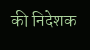की निदेशक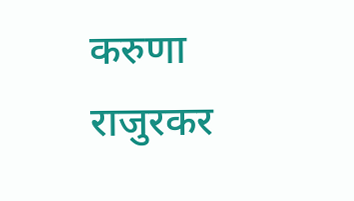करुणा राजुरकर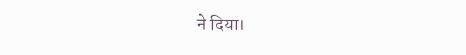ने दिया।